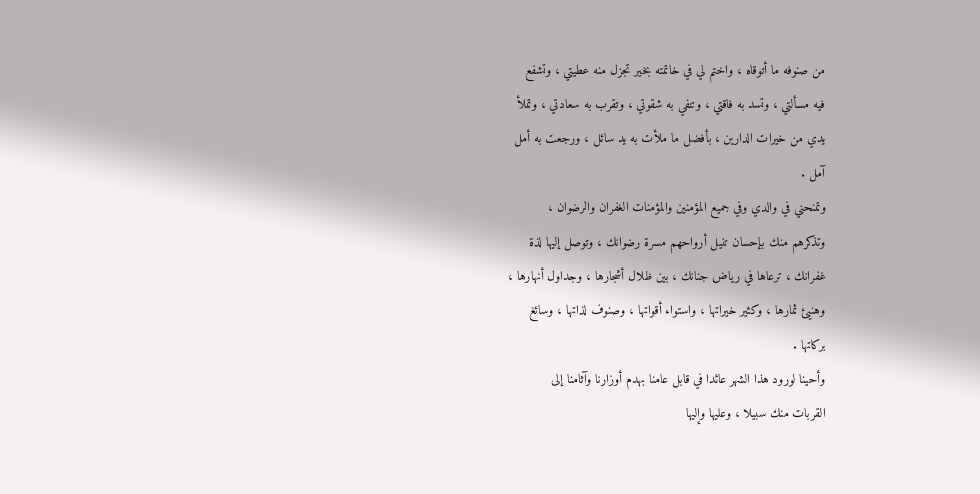من صنوفه ما أتوقاه ، واختم لي في خاتمته بخير تجزل منه عطيتي ، وتشفع
فيه مسألتي ، وتسد به فاقتي ، وتنفي به شقوتي ، وتقرب به سعادتي ، وتملأ
يدي من خيرات الدارين ، بأفضل ما ملأت به يد سائل ، ورجعت به أمل
آمل .
وتمنحني في والدي وفي جميع المؤمنين والمؤمنات الغفران والرضوان ،
وتذكرهم منك بإحسان تنيل أرواحهم مسرة رضوانك ، وتوصل إليها لذة
غفرانك ، ترعاها في رياض جنانك ، بين ظلال أشجارها ، وجداول أنهارها ،
وهنيئ ثمارها ، وكثير خيراتها ، واستواء أقواتها ، وصنوف لذاتها ، وسائغ
بركاتها .
وأحينا لورود هذا الشهر عائدا في قابل عامنا بهدم أوزارنا وآثامنا إلى
القربات منك سبيلا ، وعليها وإليها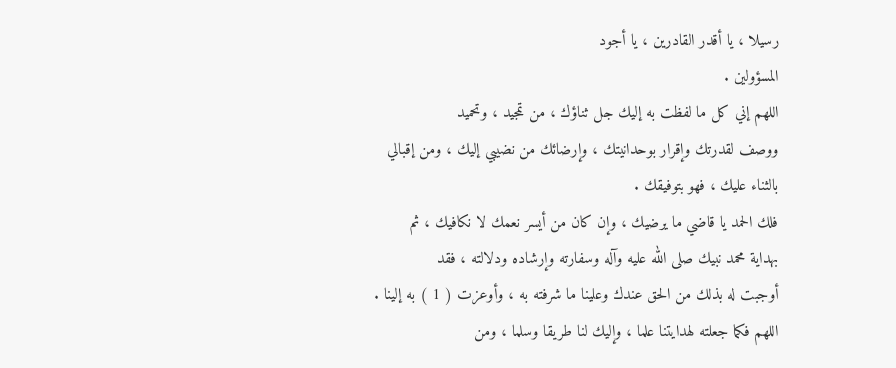رسيلا ، يا أقدر القادرين ، يا أجود
المسؤولين .
اللهم إني كل ما لفظت به إليك جل ثناؤك ، من تمجيد ، وتحميد
ووصف لقدرتك وإقرار بوحدانيتك ، وإرضائك من نضيبي إليك ، ومن إقبالي
بالثناء عليك ، فهو بتوفيقك .
فلك الحمد يا قاضي ما يرضيك ، وإن كان من أيسر نعمك لا نكافيك ، ثم
بهداية محمد نبيك صلى الله عليه وآله وسفارته وإرشاده ودلالته ، فقد
أوجبت له بذلك من الحق عندك وعلينا ما شرفته به ، وأوعزت ( 1 ) به إلينا .
اللهم فكما جعلته لهدايتنا علما ، وإليك لنا طريقا وسلما ، ومن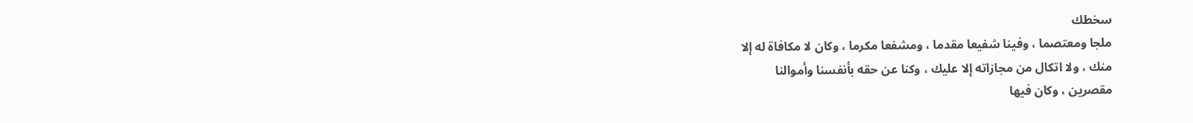سخطك
ملجا ومعتصما ، وفينا شفيعا مقدما ، ومشفعا مكرما ، وكان لا مكافاة له إلا
منك ، ولا اتكال من مجازاته إلا عليك ، وكنا عن حقه بأنفسنا وأموالنا
مقصرين ، وكان فيها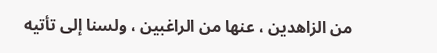من الزاهدين ، عنها من الراغبين ، ولسنا إلى تأتيه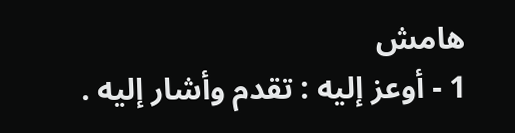هامش
1 - أوعز إليه : تقدم وأشار إليه .